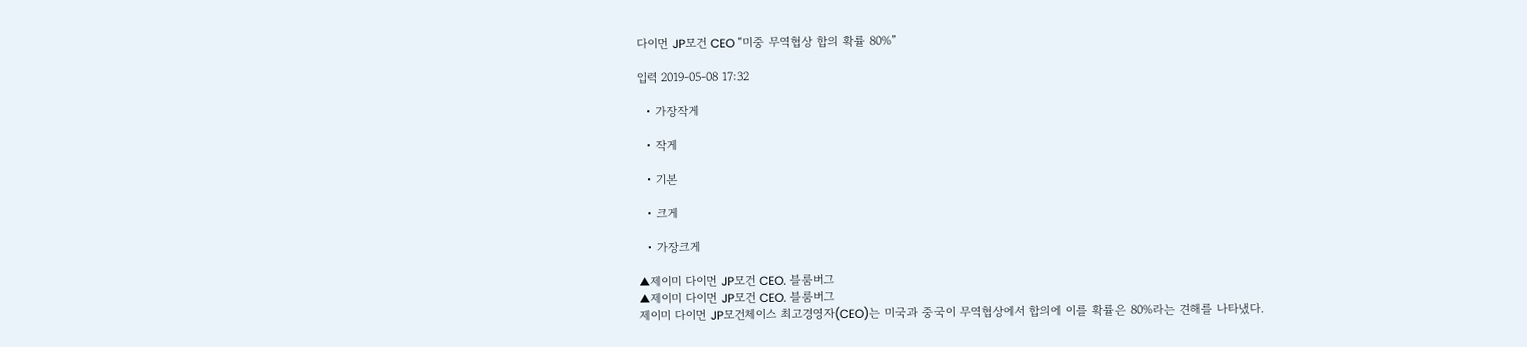다이먼 JP모건 CEO “미중 무역협상 합의 확률 80%”

입력 2019-05-08 17:32

  • 가장작게

  • 작게

  • 기본

  • 크게

  • 가장크게

▲제이미 다이먼 JP모건 CEO. 블룸버그
▲제이미 다이먼 JP모건 CEO. 블룸버그
제이미 다이먼 JP모건체이스 최고경영자(CEO)는 미국과 중국이 무역협상에서 합의에 이를 확률은 80%라는 견해를 나타냈다.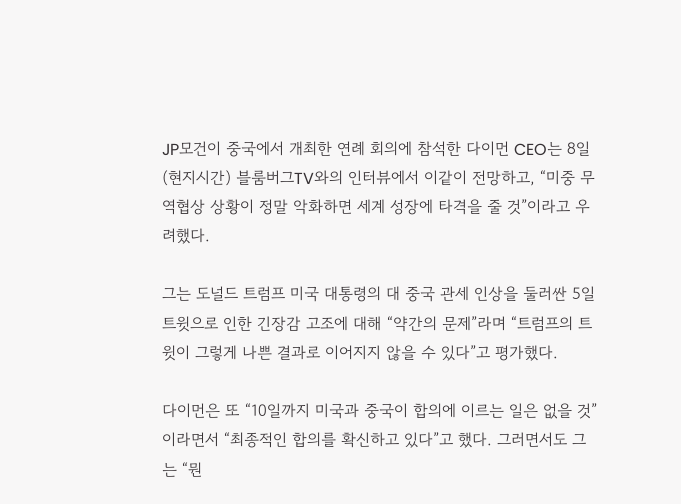JP모건이 중국에서 개최한 연례 회의에 참석한 다이먼 CEO는 8일(현지시간) 블룸버그TV와의 인터뷰에서 이같이 전망하고, “미중 무역협상 상황이 정말 악화하면 세계 성장에 타격을 줄 것”이라고 우려했다.

그는 도널드 트럼프 미국 대통령의 대 중국 관세 인상을 둘러싼 5일 트윗으로 인한 긴장감 고조에 대해 “약간의 문제”라며 “트럼프의 트윗이 그렇게 나쁜 결과로 이어지지 않을 수 있다”고 평가했다.

다이먼은 또 “10일까지 미국과 중국이 합의에 이르는 일은 없을 것”이라면서 “최종적인 합의를 확신하고 있다”고 했다. 그러면서도 그는 “뭔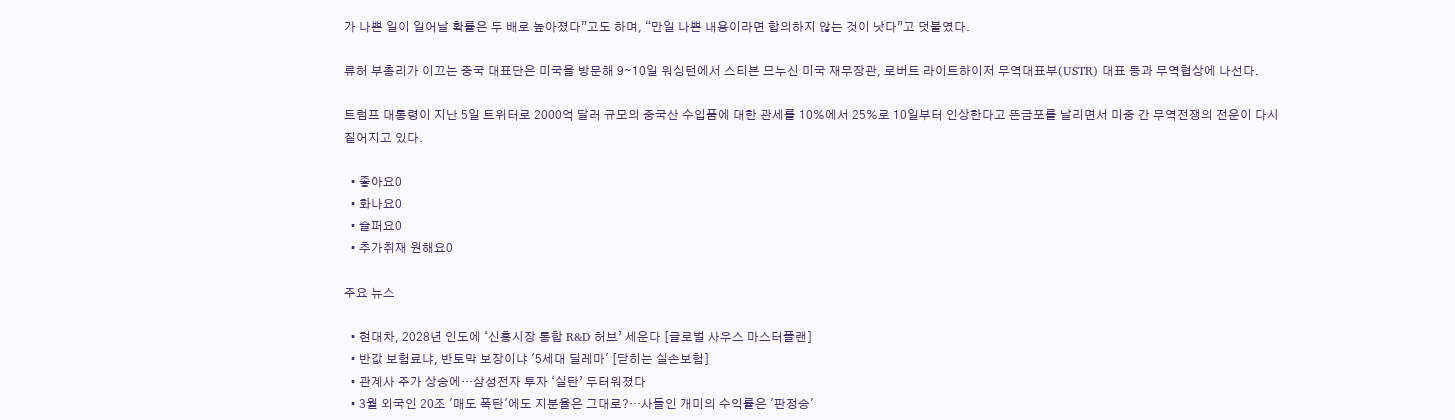가 나쁜 일이 일어날 확률은 두 배로 높아졌다”고도 하며, “만일 나쁜 내용이라면 합의하지 않는 것이 낫다”고 덧붙였다.

류허 부총리가 이끄는 중국 대표단은 미국을 방문해 9∼10일 워싱턴에서 스티븐 므누신 미국 재무장관, 로버트 라이트하이저 무역대표부(USTR) 대표 등과 무역협상에 나선다.

트럼프 대통령이 지난 5일 트위터로 2000억 달러 규모의 중국산 수입품에 대한 관세를 10%에서 25%로 10일부터 인상한다고 뜬금포를 날리면서 미중 간 무역전쟁의 전운이 다시 짙어지고 있다.

  • 좋아요0
  • 화나요0
  • 슬퍼요0
  • 추가취재 원해요0

주요 뉴스

  • 현대차, 2028년 인도에 ‘신흥시장 통합 R&D 허브’ 세운다 [글로벌 사우스 마스터플랜]
  • 반값 보험료냐, 반토막 보장이냐 '5세대 딜레마' [닫히는 실손보험]
  • 관계사 주가 상승에…삼성전자 투자 ‘실탄’ 두터워졌다
  • 3월 외국인 20조 '매도 폭탄'에도 지분율은 그대로?…사들인 개미의 수익률은 '판정승'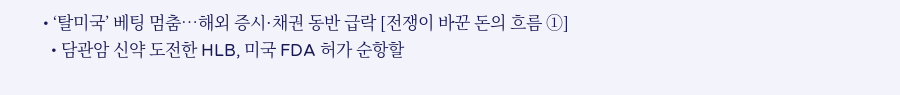• ‘탈미국’ 베팅 멈춤…해외 증시·채권 동반 급락 [전쟁이 바꾼 돈의 흐름 ①]
  • 담관암 신약 도전한 HLB, 미국 FDA 허가 순항할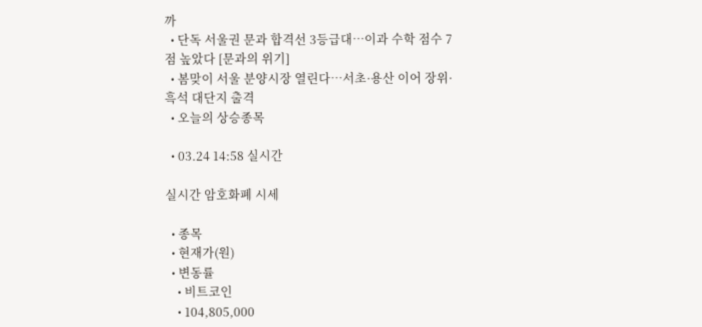까
  • 단독 서울권 문과 합격선 3등급대…이과 수학 점수 7점 높았다 [문과의 위기]
  • 봄맞이 서울 분양시장 열린다⋯서초·용산 이어 장위·흑석 대단지 출격
  • 오늘의 상승종목

  • 03.24 14:58 실시간

실시간 암호화폐 시세

  • 종목
  • 현재가(원)
  • 변동률
    • 비트코인
    • 104,805,000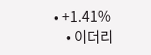• +1.41%
    • 이더리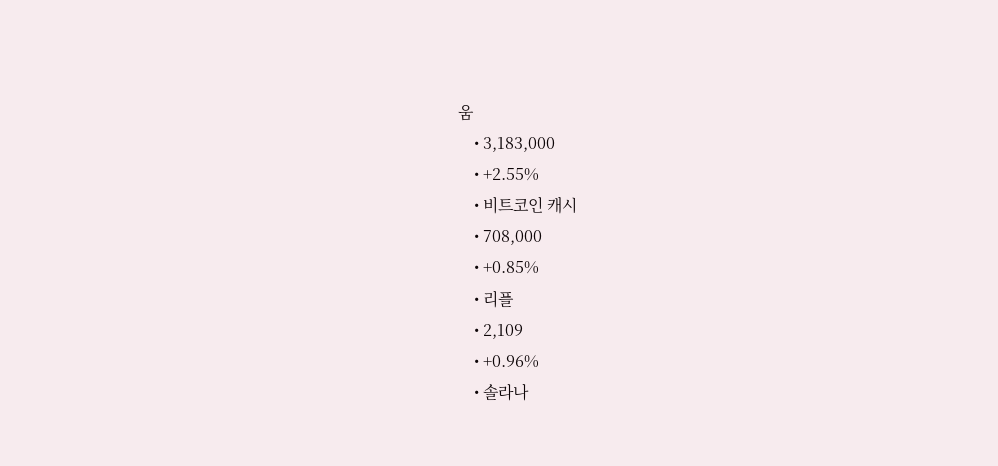움
    • 3,183,000
    • +2.55%
    • 비트코인 캐시
    • 708,000
    • +0.85%
    • 리플
    • 2,109
    • +0.96%
    • 솔라나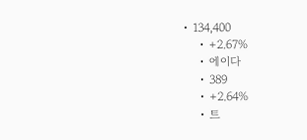• 134,400
    • +2.67%
    • 에이다
    • 389
    • +2.64%
    • 트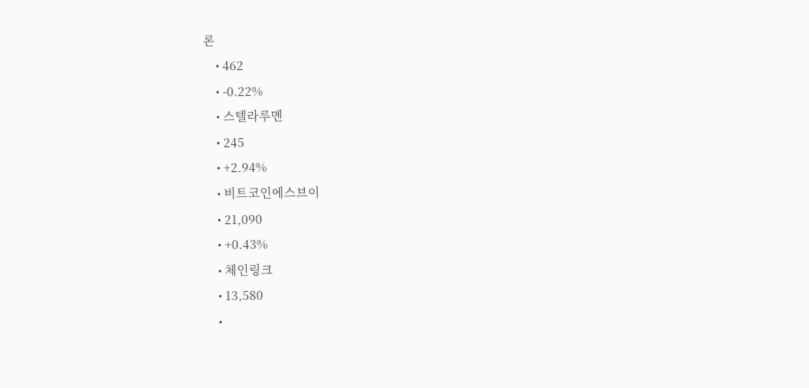론
    • 462
    • -0.22%
    • 스텔라루멘
    • 245
    • +2.94%
    • 비트코인에스브이
    • 21,090
    • +0.43%
    • 체인링크
    • 13,580
    •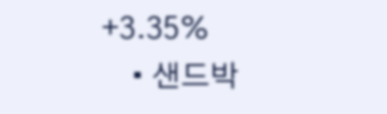+3.35%
    • 샌드박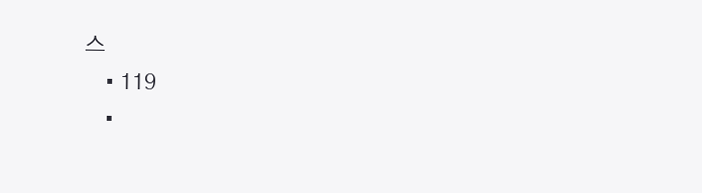스
    • 119
    •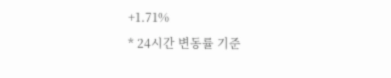+1.71%
* 24시간 변동률 기준